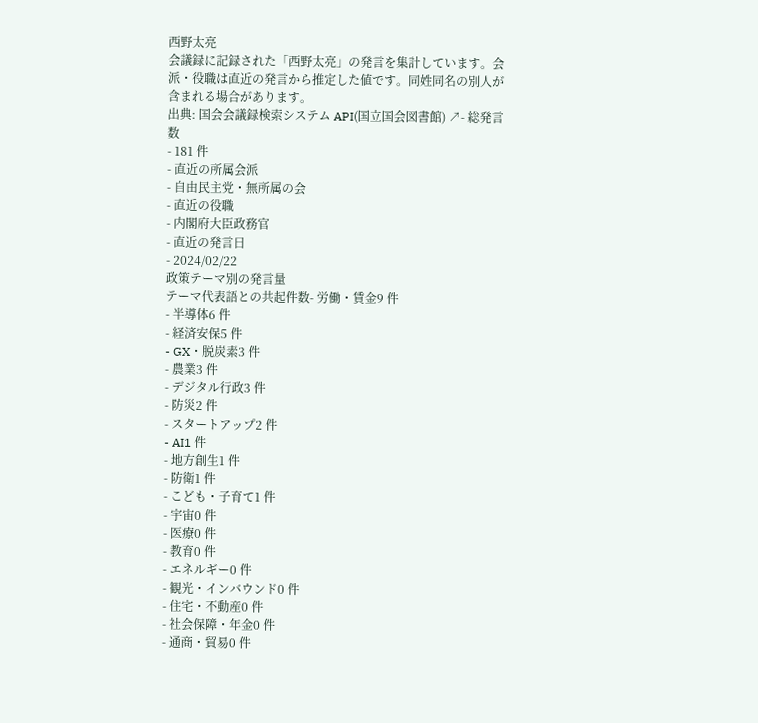西野太亮
会議録に記録された「西野太亮」の発言を集計しています。会派・役職は直近の発言から推定した値です。同姓同名の別人が含まれる場合があります。
出典: 国会会議録検索システム API(国立国会図書館) ↗- 総発言数
- 181 件
- 直近の所属会派
- 自由民主党・無所属の会
- 直近の役職
- 内閣府大臣政務官
- 直近の発言日
- 2024/02/22
政策テーマ別の発言量
テーマ代表語との共起件数- 労働・賃金9 件
- 半導体6 件
- 経済安保5 件
- GX・脱炭素3 件
- 農業3 件
- デジタル行政3 件
- 防災2 件
- スタートアップ2 件
- AI1 件
- 地方創生1 件
- 防衛1 件
- こども・子育て1 件
- 宇宙0 件
- 医療0 件
- 教育0 件
- エネルギー0 件
- 観光・インバウンド0 件
- 住宅・不動産0 件
- 社会保障・年金0 件
- 通商・貿易0 件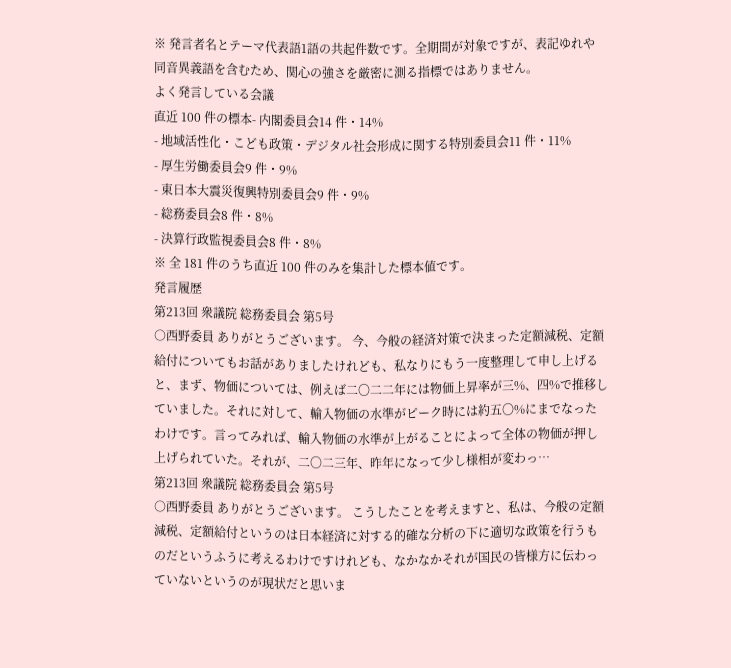※ 発言者名とテーマ代表語1語の共起件数です。全期間が対象ですが、表記ゆれや 同音異義語を含むため、関心の強さを厳密に測る指標ではありません。
よく発言している会議
直近 100 件の標本- 内閣委員会14 件・14%
- 地域活性化・こども政策・デジタル社会形成に関する特別委員会11 件・11%
- 厚生労働委員会9 件・9%
- 東日本大震災復興特別委員会9 件・9%
- 総務委員会8 件・8%
- 決算行政監視委員会8 件・8%
※ 全 181 件のうち直近 100 件のみを集計した標本値です。
発言履歴
第213回 衆議院 総務委員会 第5号
○西野委員 ありがとうございます。 今、今般の経済対策で決まった定額減税、定額給付についてもお話がありましたけれども、私なりにもう一度整理して申し上げると、まず、物価については、例えば二〇二二年には物価上昇率が三%、四%で推移していました。それに対して、輸入物価の水準がピーク時には約五〇%にまでなったわけです。言ってみれば、輸入物価の水準が上がることによって全体の物価が押し上げられていた。それが、二〇二三年、昨年になって少し様相が変わっ…
第213回 衆議院 総務委員会 第5号
○西野委員 ありがとうございます。 こうしたことを考えますと、私は、今般の定額減税、定額給付というのは日本経済に対する的確な分析の下に適切な政策を行うものだというふうに考えるわけですけれども、なかなかそれが国民の皆様方に伝わっていないというのが現状だと思いま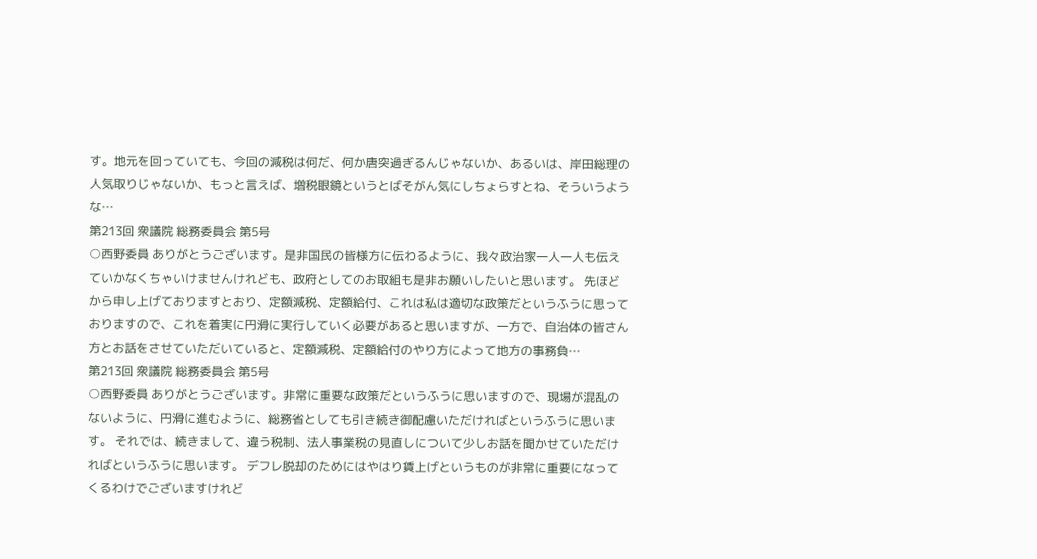す。地元を回っていても、今回の減税は何だ、何か唐突過ぎるんじゃないか、あるいは、岸田総理の人気取りじゃないか、もっと言えば、増税眼鏡というとばそがん気にしちょらすとね、そういうような…
第213回 衆議院 総務委員会 第5号
○西野委員 ありがとうございます。是非国民の皆様方に伝わるように、我々政治家一人一人も伝えていかなくちゃいけませんけれども、政府としてのお取組も是非お願いしたいと思います。 先ほどから申し上げておりますとおり、定額減税、定額給付、これは私は適切な政策だというふうに思っておりますので、これを着実に円滑に実行していく必要があると思いますが、一方で、自治体の皆さん方とお話をさせていただいていると、定額減税、定額給付のやり方によって地方の事務負…
第213回 衆議院 総務委員会 第5号
○西野委員 ありがとうございます。非常に重要な政策だというふうに思いますので、現場が混乱のないように、円滑に進むように、総務省としても引き続き御配慮いただければというふうに思います。 それでは、続きまして、違う税制、法人事業税の見直しについて少しお話を聞かせていただければというふうに思います。 デフレ脱却のためにはやはり賃上げというものが非常に重要になってくるわけでございますけれど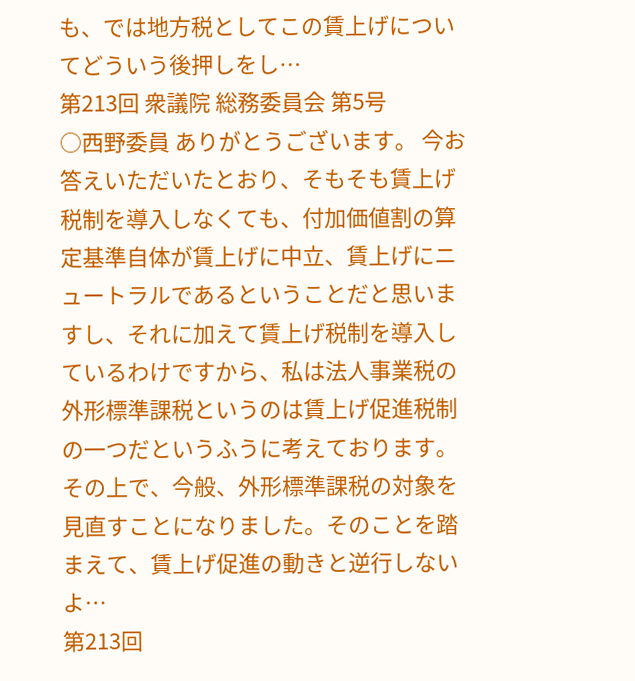も、では地方税としてこの賃上げについてどういう後押しをし…
第213回 衆議院 総務委員会 第5号
○西野委員 ありがとうございます。 今お答えいただいたとおり、そもそも賃上げ税制を導入しなくても、付加価値割の算定基準自体が賃上げに中立、賃上げにニュートラルであるということだと思いますし、それに加えて賃上げ税制を導入しているわけですから、私は法人事業税の外形標準課税というのは賃上げ促進税制の一つだというふうに考えております。 その上で、今般、外形標準課税の対象を見直すことになりました。そのことを踏まえて、賃上げ促進の動きと逆行しないよ…
第213回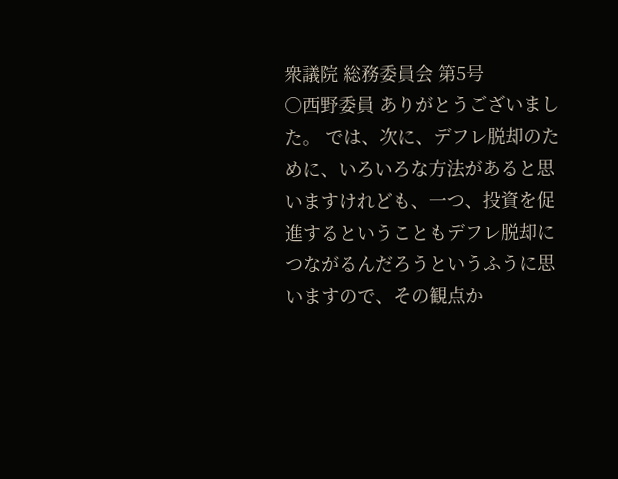衆議院 総務委員会 第5号
○西野委員 ありがとうございました。 では、次に、デフレ脱却のために、いろいろな方法があると思いますけれども、一つ、投資を促進するということもデフレ脱却につながるんだろうというふうに思いますので、その観点か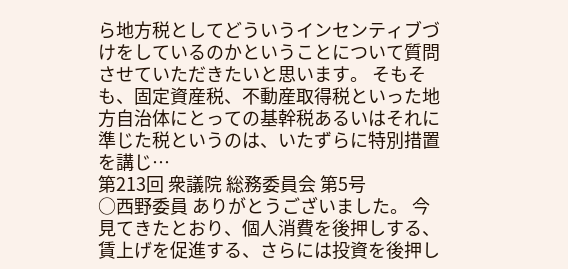ら地方税としてどういうインセンティブづけをしているのかということについて質問させていただきたいと思います。 そもそも、固定資産税、不動産取得税といった地方自治体にとっての基幹税あるいはそれに準じた税というのは、いたずらに特別措置を講じ…
第213回 衆議院 総務委員会 第5号
○西野委員 ありがとうございました。 今見てきたとおり、個人消費を後押しする、賃上げを促進する、さらには投資を後押し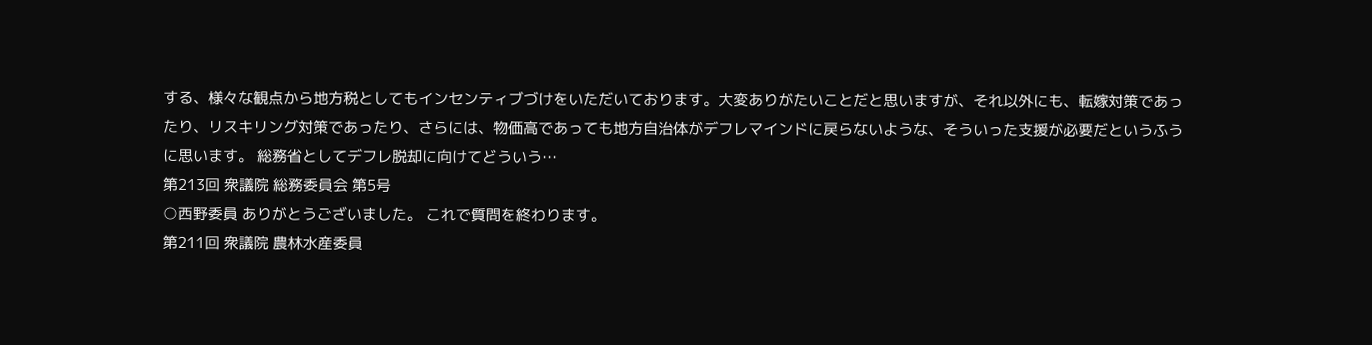する、様々な観点から地方税としてもインセンティブづけをいただいております。大変ありがたいことだと思いますが、それ以外にも、転嫁対策であったり、リスキリング対策であったり、さらには、物価高であっても地方自治体がデフレマインドに戻らないような、そういった支援が必要だというふうに思います。 総務省としてデフレ脱却に向けてどういう…
第213回 衆議院 総務委員会 第5号
○西野委員 ありがとうございました。 これで質問を終わります。
第211回 衆議院 農林水産委員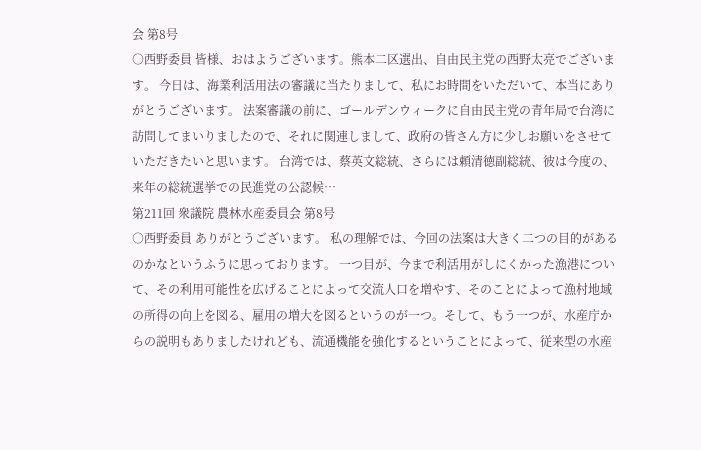会 第8号
○西野委員 皆様、おはようございます。熊本二区選出、自由民主党の西野太亮でございます。 今日は、海業利活用法の審議に当たりまして、私にお時間をいただいて、本当にありがとうございます。 法案審議の前に、ゴールデンウィークに自由民主党の青年局で台湾に訪問してまいりましたので、それに関連しまして、政府の皆さん方に少しお願いをさせていただきたいと思います。 台湾では、蔡英文総統、さらには頼清徳副総統、彼は今度の、来年の総統選挙での民進党の公認候…
第211回 衆議院 農林水産委員会 第8号
○西野委員 ありがとうございます。 私の理解では、今回の法案は大きく二つの目的があるのかなというふうに思っております。 一つ目が、今まで利活用がしにくかった漁港について、その利用可能性を広げることによって交流人口を増やす、そのことによって漁村地域の所得の向上を図る、雇用の増大を図るというのが一つ。そして、もう一つが、水産庁からの説明もありましたけれども、流通機能を強化するということによって、従来型の水産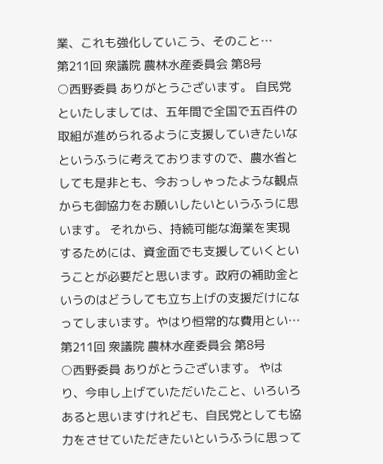業、これも強化していこう、そのこと…
第211回 衆議院 農林水産委員会 第8号
○西野委員 ありがとうございます。 自民党といたしましては、五年間で全国で五百件の取組が進められるように支援していきたいなというふうに考えておりますので、農水省としても是非とも、今おっしゃったような観点からも御協力をお願いしたいというふうに思います。 それから、持続可能な海業を実現するためには、資金面でも支援していくということが必要だと思います。政府の補助金というのはどうしても立ち上げの支援だけになってしまいます。やはり恒常的な費用とい…
第211回 衆議院 農林水産委員会 第8号
○西野委員 ありがとうございます。 やはり、今申し上げていただいたこと、いろいろあると思いますけれども、自民党としても協力をさせていただきたいというふうに思って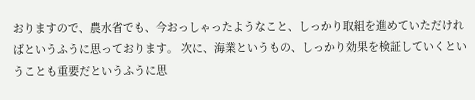おりますので、農水省でも、今おっしゃったようなこと、しっかり取組を進めていただければというふうに思っております。 次に、海業というもの、しっかり効果を検証していくということも重要だというふうに思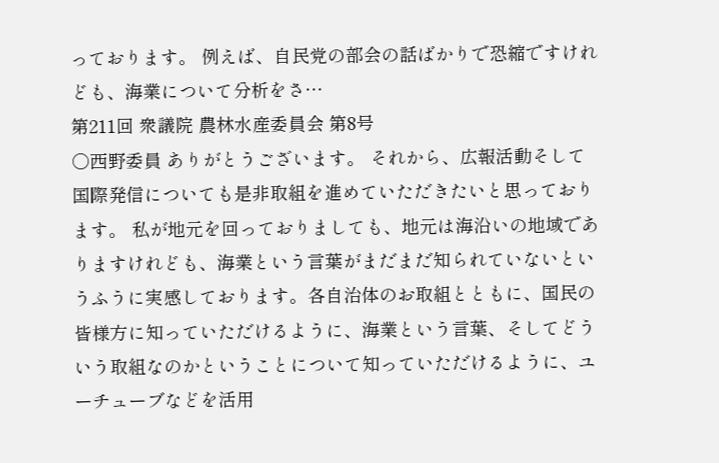っております。 例えば、自民党の部会の話ばかりで恐縮ですけれども、海業について分析をさ…
第211回 衆議院 農林水産委員会 第8号
○西野委員 ありがとうございます。 それから、広報活動そして国際発信についても是非取組を進めていただきたいと思っております。 私が地元を回っておりましても、地元は海沿いの地域でありますけれども、海業という言葉がまだまだ知られていないというふうに実感しております。各自治体のお取組とともに、国民の皆様方に知っていただけるように、海業という言葉、そしてどういう取組なのかということについて知っていただけるように、ユーチューブなどを活用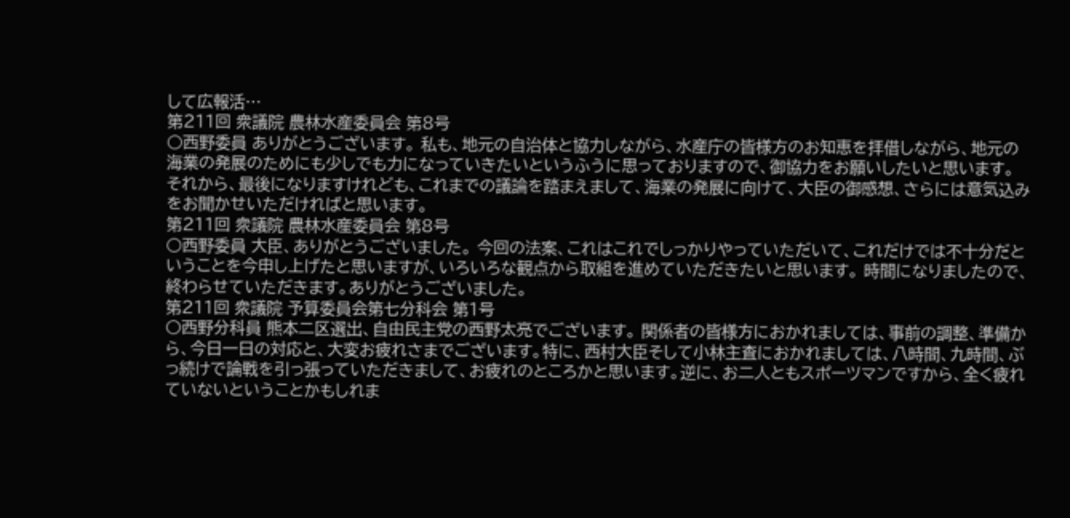して広報活…
第211回 衆議院 農林水産委員会 第8号
○西野委員 ありがとうございます。 私も、地元の自治体と協力しながら、水産庁の皆様方のお知恵を拝借しながら、地元の海業の発展のためにも少しでも力になっていきたいというふうに思っておりますので、御協力をお願いしたいと思います。 それから、最後になりますけれども、これまでの議論を踏まえまして、海業の発展に向けて、大臣の御感想、さらには意気込みをお聞かせいただければと思います。
第211回 衆議院 農林水産委員会 第8号
○西野委員 大臣、ありがとうございました。 今回の法案、これはこれでしっかりやっていただいて、これだけでは不十分だということを今申し上げたと思いますが、いろいろな観点から取組を進めていただきたいと思います。 時間になりましたので、終わらせていただきます。ありがとうございました。
第211回 衆議院 予算委員会第七分科会 第1号
○西野分科員 熊本二区選出、自由民主党の西野太亮でございます。 関係者の皆様方におかれましては、事前の調整、準備から、今日一日の対応と、大変お疲れさまでございます。特に、西村大臣そして小林主査におかれましては、八時間、九時間、ぶっ続けで論戦を引っ張っていただきまして、お疲れのところかと思います。逆に、お二人ともスポーツマンですから、全く疲れていないということかもしれま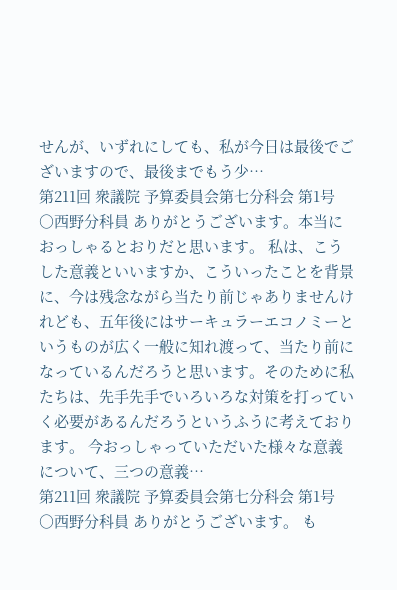せんが、いずれにしても、私が今日は最後でございますので、最後までもう少…
第211回 衆議院 予算委員会第七分科会 第1号
○西野分科員 ありがとうございます。本当におっしゃるとおりだと思います。 私は、こうした意義といいますか、こういったことを背景に、今は残念ながら当たり前じゃありませんけれども、五年後にはサーキュラーエコノミーというものが広く一般に知れ渡って、当たり前になっているんだろうと思います。そのために私たちは、先手先手でいろいろな対策を打っていく必要があるんだろうというふうに考えております。 今おっしゃっていただいた様々な意義について、三つの意義…
第211回 衆議院 予算委員会第七分科会 第1号
○西野分科員 ありがとうございます。 も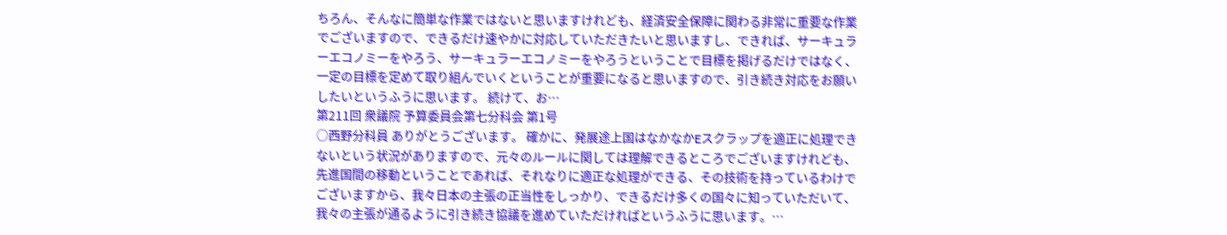ちろん、そんなに簡単な作業ではないと思いますけれども、経済安全保障に関わる非常に重要な作業でございますので、できるだけ速やかに対応していただきたいと思いますし、できれば、サーキュラーエコノミーをやろう、サーキュラーエコノミーをやろうということで目標を掲げるだけではなく、一定の目標を定めて取り組んでいくということが重要になると思いますので、引き続き対応をお願いしたいというふうに思います。 続けて、お…
第211回 衆議院 予算委員会第七分科会 第1号
○西野分科員 ありがとうございます。 確かに、発展途上国はなかなかEスクラップを適正に処理できないという状況がありますので、元々のルールに関しては理解できるところでございますけれども、先進国間の移動ということであれば、それなりに適正な処理ができる、その技術を持っているわけでございますから、我々日本の主張の正当性をしっかり、できるだけ多くの国々に知っていただいて、我々の主張が通るように引き続き協議を進めていただければというふうに思います。…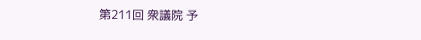第211回 衆議院 予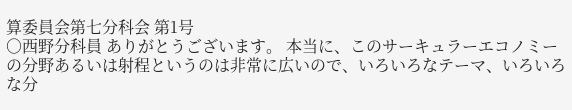算委員会第七分科会 第1号
○西野分科員 ありがとうございます。 本当に、このサーキュラーエコノミーの分野あるいは射程というのは非常に広いので、いろいろなテーマ、いろいろな分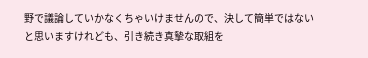野で議論していかなくちゃいけませんので、決して簡単ではないと思いますけれども、引き続き真摯な取組を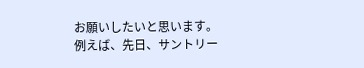お願いしたいと思います。 例えば、先日、サントリー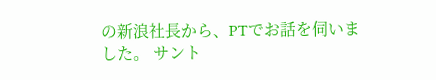の新浪社長から、PTでお話を伺いました。 サント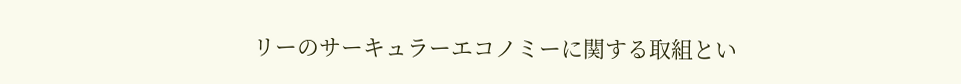リーのサーキュラーエコノミーに関する取組とい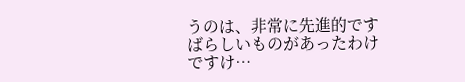うのは、非常に先進的ですばらしいものがあったわけですけ…